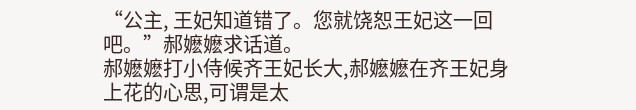“公主, 王妃知道错了。您就饶恕王妃这一回吧。”郝嬷嬷求话道。
郝嬷嬷打小侍候齐王妃长大,郝嬷嬷在齐王妃身上花的心思,可谓是太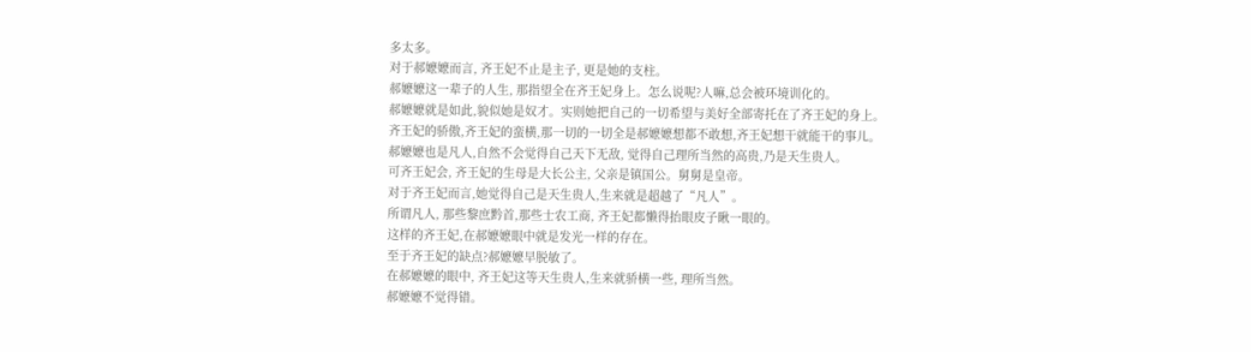多太多。
对于郝嬷嬷而言, 齐王妃不止是主子, 更是她的支柱。
郝嬷嬷这一辈子的人生, 那指望全在齐王妃身上。怎么说呢?人嘛,总会被环境训化的。
郝嬷嬷就是如此,貌似她是奴才。实则她把自己的一切希望与美好全部寄托在了齐王妃的身上。
齐王妃的骄傲,齐王妃的蛮横,那一切的一切全是郝嬷嬷想都不敢想,齐王妃想干就能干的事儿。
郝嬷嬷也是凡人,自然不会觉得自己天下无敌, 觉得自己理所当然的高贵,乃是天生贵人。
可齐王妃会, 齐王妃的生母是大长公主, 父亲是镇国公。舅舅是皇帝。
对于齐王妃而言,她觉得自己是天生贵人,生来就是超越了“凡人”。
所谓凡人, 那些黎庶黔首,那些士农工商, 齐王妃都懒得抬眼皮子瞅一眼的。
这样的齐王妃,在郝嬷嬷眼中就是发光一样的存在。
至于齐王妃的缺点?郝嬷嬷早脱敏了。
在郝嬷嬷的眼中, 齐王妃这等天生贵人,生来就骄横一些, 理所当然。
郝嬷嬷不觉得错。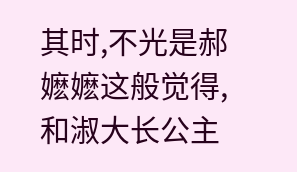其时,不光是郝嬷嬷这般觉得,和淑大长公主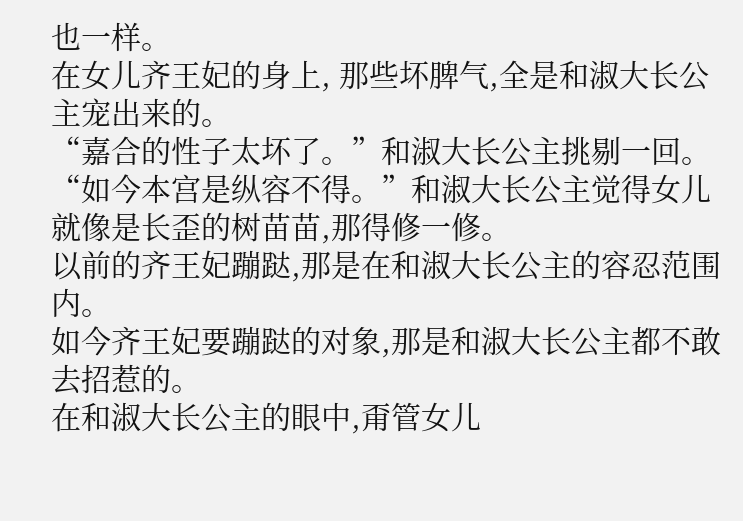也一样。
在女儿齐王妃的身上, 那些坏脾气,全是和淑大长公主宠出来的。
“嘉合的性子太坏了。”和淑大长公主挑剔一回。
“如今本宫是纵容不得。”和淑大长公主觉得女儿就像是长歪的树苗苗,那得修一修。
以前的齐王妃蹦跶,那是在和淑大长公主的容忍范围内。
如今齐王妃要蹦跶的对象,那是和淑大长公主都不敢去招惹的。
在和淑大长公主的眼中,甭管女儿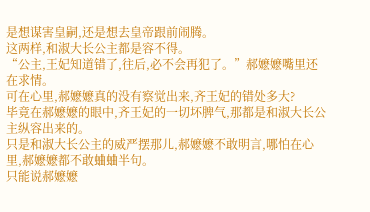是想谋害皇嗣,还是想去皇帝跟前闹腾。
这两样,和淑大长公主都是容不得。
“公主,王妃知道错了,往后,必不会再犯了。”郝嬷嬷嘴里还在求情。
可在心里,郝嬷嬷真的没有察觉出来,齐王妃的错处多大?
毕竟在郝嬷嬷的眼中,齐王妃的一切坏脾气,那都是和淑大长公主纵容出来的。
只是和淑大长公主的威严摆那儿,郝嬷嬷不敢明言,哪怕在心里,郝嬷嬷都不敢蛐蛐半句。
只能说郝嬷嬷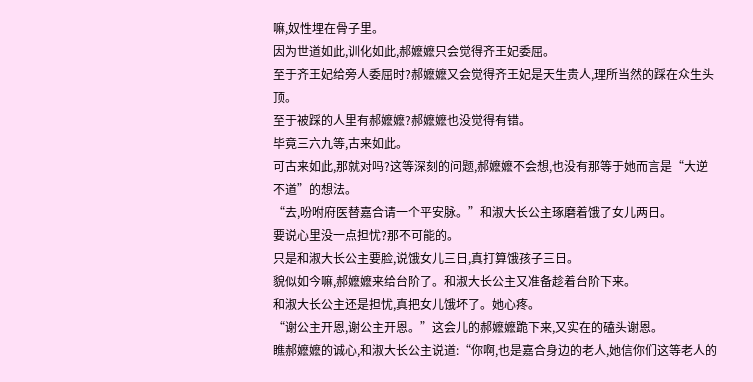嘛,奴性埋在骨子里。
因为世道如此,训化如此,郝嬷嬷只会觉得齐王妃委屈。
至于齐王妃给旁人委屈时?郝嬷嬷又会觉得齐王妃是天生贵人,理所当然的踩在众生头顶。
至于被踩的人里有郝嬷嬷?郝嬷嬷也没觉得有错。
毕竟三六九等,古来如此。
可古来如此,那就对吗?这等深刻的问题,郝嬷嬷不会想,也没有那等于她而言是“大逆不道”的想法。
“去,吩咐府医替嘉合请一个平安脉。”和淑大长公主琢磨着饿了女儿两日。
要说心里没一点担忧?那不可能的。
只是和淑大长公主要脸,说饿女儿三日,真打算饿孩子三日。
貌似如今嘛,郝嬷嬷来给台阶了。和淑大长公主又准备趁着台阶下来。
和淑大长公主还是担忧,真把女儿饿坏了。她心疼。
“谢公主开恩,谢公主开恩。”这会儿的郝嬷嬷跪下来,又实在的磕头谢恩。
瞧郝嬷嬷的诚心,和淑大长公主说道:“你啊,也是嘉合身边的老人,她信你们这等老人的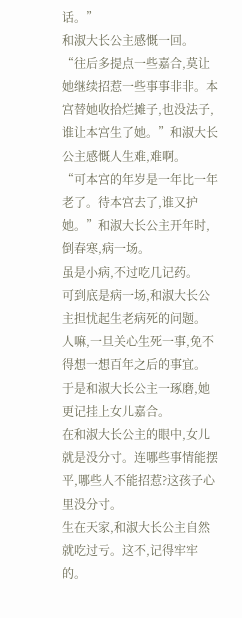话。”
和淑大长公主感慨一回。
“往后多提点一些嘉合,莫让她继续招惹一些事事非非。本宫替她收拾烂摊子,也没法子,谁让本宫生了她。”和淑大长公主感慨人生难,难啊。
“可本宫的年岁是一年比一年老了。待本宫去了,谁又护她。”和淑大长公主开年时,倒春寒,病一场。
虽是小病,不过吃几记药。
可到底是病一场,和淑大长公主担忧起生老病死的问题。
人嘛,一旦关心生死一事,免不得想一想百年之后的事宜。
于是和淑大长公主一琢磨,她更记挂上女儿嘉合。
在和淑大长公主的眼中,女儿就是没分寸。连哪些事情能摆平,哪些人不能招惹?这孩子心里没分寸。
生在天家,和淑大长公主自然就吃过亏。这不,记得牢牢的。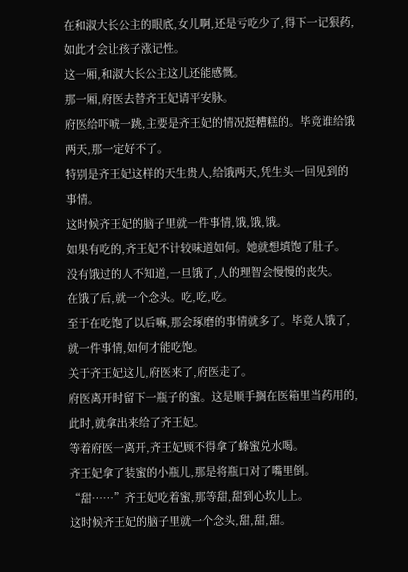在和淑大长公主的眼底,女儿啊,还是亏吃少了,得下一记狠药,如此才会让孩子涨记性。
这一厢,和淑大长公主这儿还能感慨。
那一厢,府医去替齐王妃请平安脉。
府医给吓唬一跳,主要是齐王妃的情况挺糟糕的。毕竟谁给饿两天,那一定好不了。
特别是齐王妃这样的天生贵人,给饿两天,凭生头一回见到的事情。
这时候齐王妃的脑子里就一件事情,饿,饿,饿。
如果有吃的,齐王妃不计较味道如何。她就想填饱了肚子。
没有饿过的人不知道,一旦饿了,人的理智会慢慢的丧失。
在饿了后,就一个念头。吃,吃,吃。
至于在吃饱了以后嘛,那会琢磨的事情就多了。毕竟人饿了,就一件事情,如何才能吃饱。
关于齐王妃这儿,府医来了,府医走了。
府医离开时留下一瓶子的蜜。这是顺手搁在医箱里当药用的,此时,就拿出来给了齐王妃。
等着府医一离开,齐王妃顾不得拿了蜂蜜兑水喝。
齐王妃拿了装蜜的小瓶儿,那是将瓶口对了嘴里倒。
“甜……”齐王妃吃着蜜,那等甜,甜到心坎儿上。
这时候齐王妃的脑子里就一个念头,甜,甜,甜。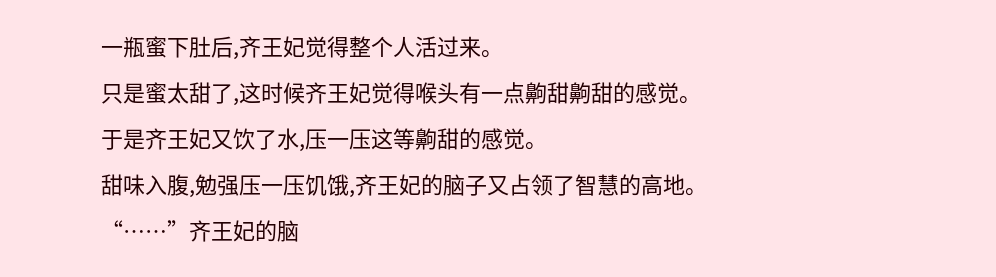一瓶蜜下肚后,齐王妃觉得整个人活过来。
只是蜜太甜了,这时候齐王妃觉得喉头有一点齁甜齁甜的感觉。
于是齐王妃又饮了水,压一压这等齁甜的感觉。
甜味入腹,勉强压一压饥饿,齐王妃的脑子又占领了智慧的高地。
“……”齐王妃的脑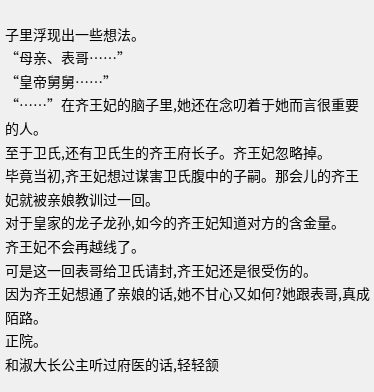子里浮现出一些想法。
“母亲、表哥……”
“皇帝舅舅……”
“……”在齐王妃的脑子里,她还在念叨着于她而言很重要的人。
至于卫氏,还有卫氏生的齐王府长子。齐王妃忽略掉。
毕竟当初,齐王妃想过谋害卫氏腹中的子嗣。那会儿的齐王妃就被亲娘教训过一回。
对于皇家的龙子龙孙,如今的齐王妃知道对方的含金量。
齐王妃不会再越线了。
可是这一回表哥给卫氏请封,齐王妃还是很受伤的。
因为齐王妃想通了亲娘的话,她不甘心又如何?她跟表哥,真成陌路。
正院。
和淑大长公主听过府医的话,轻轻颔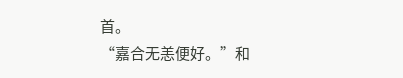首。
“嘉合无恙便好。”和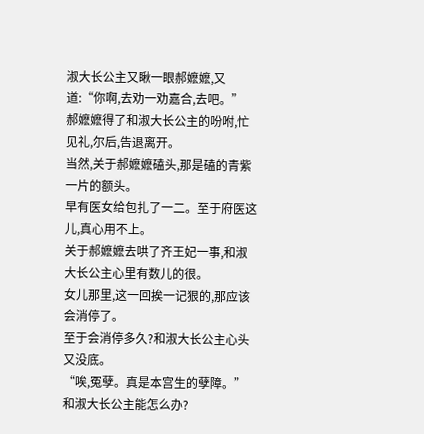淑大长公主又瞅一眼郝嬷嬷,又道:“你啊,去劝一劝嘉合,去吧。”
郝嬷嬷得了和淑大长公主的吩咐,忙见礼,尔后,告退离开。
当然,关于郝嬷嬷磕头,那是磕的青紫一片的额头。
早有医女给包扎了一二。至于府医这儿,真心用不上。
关于郝嬷嬷去哄了齐王妃一事,和淑大长公主心里有数儿的很。
女儿那里,这一回挨一记狠的,那应该会消停了。
至于会消停多久?和淑大长公主心头又没底。
“唉,冤孽。真是本宫生的孽障。”和淑大长公主能怎么办?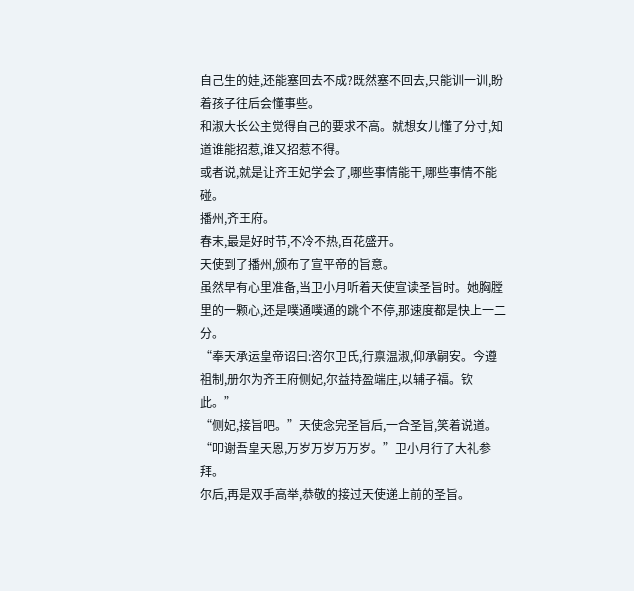自己生的娃,还能塞回去不成?既然塞不回去,只能训一训,盼着孩子往后会懂事些。
和淑大长公主觉得自己的要求不高。就想女儿懂了分寸,知道谁能招惹,谁又招惹不得。
或者说,就是让齐王妃学会了,哪些事情能干,哪些事情不能碰。
播州,齐王府。
春末,最是好时节,不冷不热,百花盛开。
天使到了播州,颁布了宣平帝的旨意。
虽然早有心里准备,当卫小月听着天使宣读圣旨时。她胸膛里的一颗心,还是噗通噗通的跳个不停,那速度都是快上一二分。
“奉天承运皇帝诏曰:咨尔卫氏,行禀温淑,仰承嗣安。今遵祖制,册尔为齐王府侧妃,尔益持盈端庄,以辅子福。钦此。”
“侧妃,接旨吧。”天使念完圣旨后,一合圣旨,笑着说道。
“叩谢吾皇天恩,万岁万岁万万岁。”卫小月行了大礼参拜。
尔后,再是双手高举,恭敬的接过天使递上前的圣旨。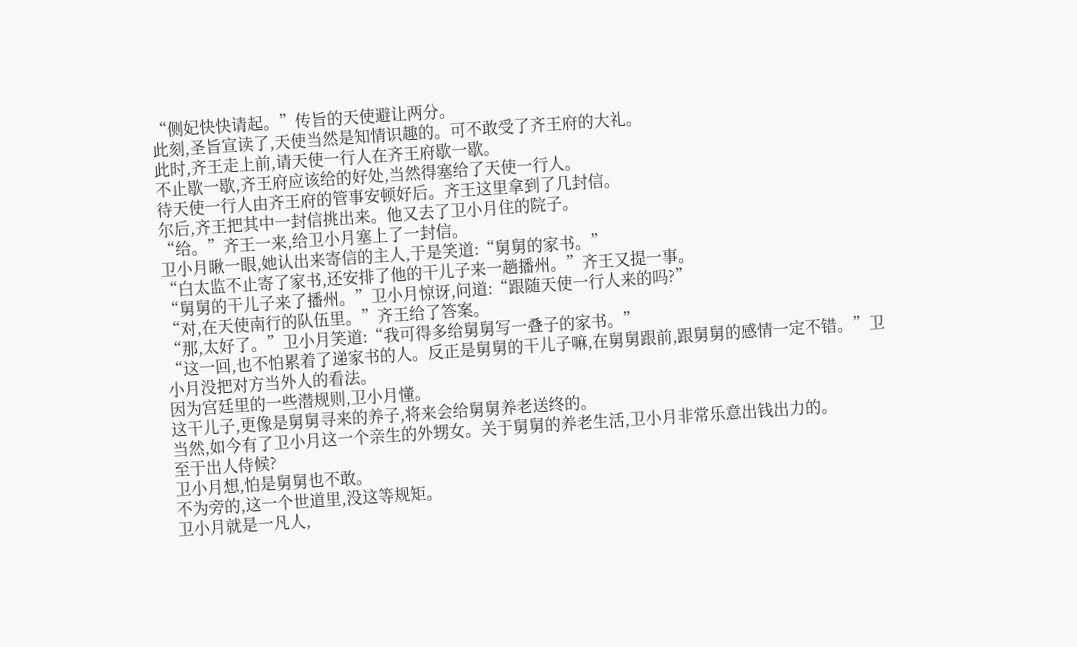“侧妃快快请起。”传旨的天使避让两分。
此刻,圣旨宣读了,天使当然是知情识趣的。可不敢受了齐王府的大礼。
此时,齐王走上前,请天使一行人在齐王府歇一歇。
不止歇一歇,齐王府应该给的好处,当然得塞给了天使一行人。
待天使一行人由齐王府的管事安顿好后。齐王这里拿到了几封信。
尔后,齐王把其中一封信挑出来。他又去了卫小月住的院子。
“给。”齐王一来,给卫小月塞上了一封信。
卫小月瞅一眼,她认出来寄信的主人,于是笑道:“舅舅的家书。”
“白太监不止寄了家书,还安排了他的干儿子来一趟播州。”齐王又提一事。
“舅舅的干儿子来了播州。”卫小月惊讶,问道:“跟随天使一行人来的吗?”
“对,在天使南行的队伍里。”齐王给了答案。
“那,太好了。”卫小月笑道:“我可得多给舅舅写一叠子的家书。”
“这一回,也不怕累着了递家书的人。反正是舅舅的干儿子嘛,在舅舅跟前,跟舅舅的感情一定不错。”卫小月没把对方当外人的看法。
因为宫廷里的一些潜规则,卫小月懂。
这干儿子,更像是舅舅寻来的养子,将来会给舅舅养老送终的。
当然,如今有了卫小月这一个亲生的外甥女。关于舅舅的养老生活,卫小月非常乐意出钱出力的。
至于出人侍候?
卫小月想,怕是舅舅也不敢。
不为旁的,这一个世道里,没这等规矩。
卫小月就是一凡人,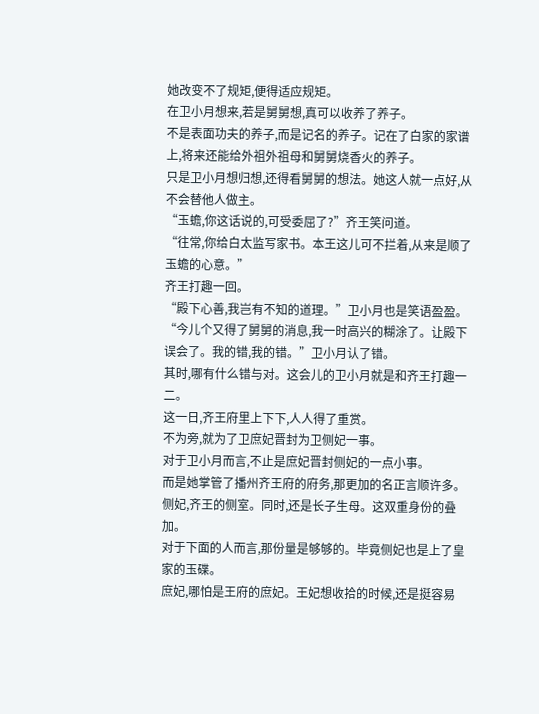她改变不了规矩,便得适应规矩。
在卫小月想来,若是舅舅想,真可以收养了养子。
不是表面功夫的养子,而是记名的养子。记在了白家的家谱上,将来还能给外祖外祖母和舅舅烧香火的养子。
只是卫小月想归想,还得看舅舅的想法。她这人就一点好,从不会替他人做主。
“玉蟾,你这话说的,可受委屈了?”齐王笑问道。
“往常,你给白太监写家书。本王这儿可不拦着,从来是顺了玉蟾的心意。”
齐王打趣一回。
“殿下心善,我岂有不知的道理。”卫小月也是笑语盈盈。
“今儿个又得了舅舅的消息,我一时高兴的糊涂了。让殿下误会了。我的错,我的错。”卫小月认了错。
其时,哪有什么错与对。这会儿的卫小月就是和齐王打趣一二。
这一日,齐王府里上下下,人人得了重赏。
不为旁,就为了卫庶妃晋封为卫侧妃一事。
对于卫小月而言,不止是庶妃晋封侧妃的一点小事。
而是她掌管了播州齐王府的府务,那更加的名正言顺许多。
侧妃,齐王的侧室。同时,还是长子生母。这双重身份的叠加。
对于下面的人而言,那份量是够够的。毕竟侧妃也是上了皇家的玉碟。
庶妃,哪怕是王府的庶妃。王妃想收拾的时候,还是挺容易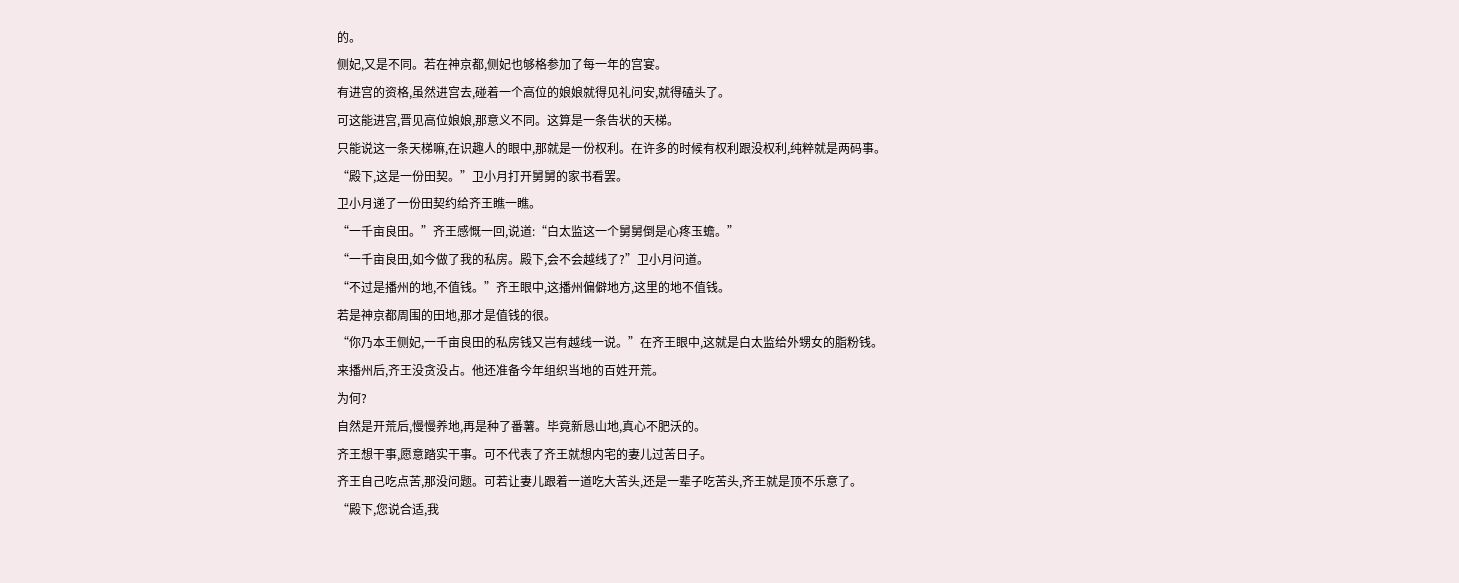的。
侧妃,又是不同。若在神京都,侧妃也够格参加了每一年的宫宴。
有进宫的资格,虽然进宫去,碰着一个高位的娘娘就得见礼问安,就得磕头了。
可这能进宫,晋见高位娘娘,那意义不同。这算是一条告状的天梯。
只能说这一条天梯嘛,在识趣人的眼中,那就是一份权利。在许多的时候有权利跟没权利,纯粹就是两码事。
“殿下,这是一份田契。”卫小月打开舅舅的家书看罢。
卫小月递了一份田契约给齐王瞧一瞧。
“一千亩良田。”齐王感慨一回,说道:“白太监这一个舅舅倒是心疼玉蟾。”
“一千亩良田,如今做了我的私房。殿下,会不会越线了?”卫小月问道。
“不过是播州的地,不值钱。”齐王眼中,这播州偏僻地方,这里的地不值钱。
若是神京都周围的田地,那才是值钱的很。
“你乃本王侧妃,一千亩良田的私房钱又岂有越线一说。”在齐王眼中,这就是白太监给外甥女的脂粉钱。
来播州后,齐王没贪没占。他还准备今年组织当地的百姓开荒。
为何?
自然是开荒后,慢慢养地,再是种了番薯。毕竟新恳山地,真心不肥沃的。
齐王想干事,愿意踏实干事。可不代表了齐王就想内宅的妻儿过苦日子。
齐王自己吃点苦,那没问题。可若让妻儿跟着一道吃大苦头,还是一辈子吃苦头,齐王就是顶不乐意了。
“殿下,您说合适,我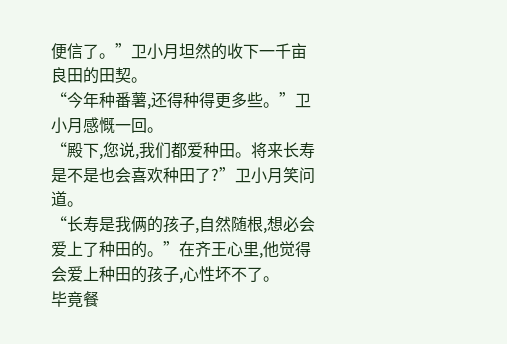便信了。”卫小月坦然的收下一千亩良田的田契。
“今年种番薯,还得种得更多些。”卫小月感慨一回。
“殿下,您说,我们都爱种田。将来长寿是不是也会喜欢种田了?”卫小月笑问道。
“长寿是我俩的孩子,自然随根,想必会爱上了种田的。”在齐王心里,他觉得会爱上种田的孩子,心性坏不了。
毕竟餐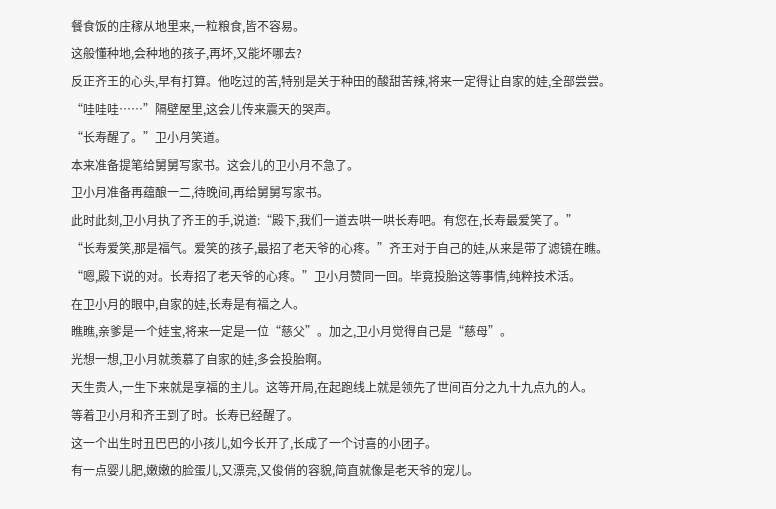餐食饭的庄稼从地里来,一粒粮食,皆不容易。
这般懂种地,会种地的孩子,再坏,又能坏哪去?
反正齐王的心头,早有打算。他吃过的苦,特别是关于种田的酸甜苦辣,将来一定得让自家的娃,全部尝尝。
“哇哇哇……”隔壁屋里,这会儿传来震天的哭声。
“长寿醒了。”卫小月笑道。
本来准备提笔给舅舅写家书。这会儿的卫小月不急了。
卫小月准备再蕴酿一二,待晚间,再给舅舅写家书。
此时此刻,卫小月执了齐王的手,说道:“殿下,我们一道去哄一哄长寿吧。有您在,长寿最爱笑了。”
“长寿爱笑,那是福气。爱笑的孩子,最招了老天爷的心疼。”齐王对于自己的娃,从来是带了滤镜在瞧。
“嗯,殿下说的对。长寿招了老天爷的心疼。”卫小月赞同一回。毕竟投胎这等事情,纯粹技术活。
在卫小月的眼中,自家的娃,长寿是有福之人。
瞧瞧,亲爹是一个娃宝,将来一定是一位“慈父”。加之,卫小月觉得自己是“慈母”。
光想一想,卫小月就羡慕了自家的娃,多会投胎啊。
天生贵人,一生下来就是享福的主儿。这等开局,在起跑线上就是领先了世间百分之九十九点九的人。
等着卫小月和齐王到了时。长寿已经醒了。
这一个出生时丑巴巴的小孩儿,如今长开了,长成了一个讨喜的小团子。
有一点婴儿肥,嫩嫩的脸蛋儿,又漂亮,又俊俏的容貌,简直就像是老天爷的宠儿。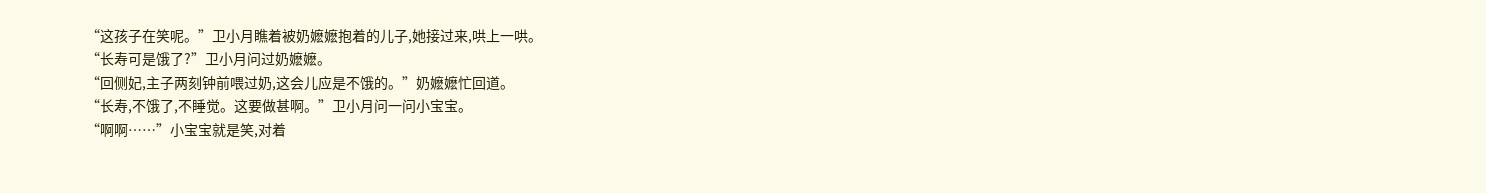“这孩子在笑呢。”卫小月瞧着被奶嬷嬷抱着的儿子,她接过来,哄上一哄。
“长寿可是饿了?”卫小月问过奶嬷嬷。
“回侧妃,主子两刻钟前喂过奶,这会儿应是不饿的。”奶嬷嬷忙回道。
“长寿,不饿了,不睡觉。这要做甚啊。”卫小月问一问小宝宝。
“啊啊……”小宝宝就是笑,对着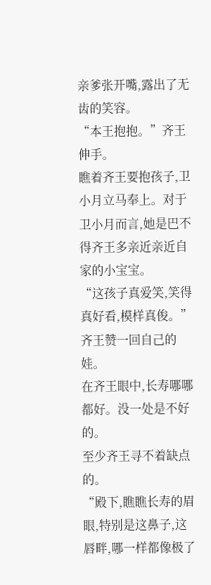亲爹张开嘴,露出了无齿的笑容。
“本王抱抱。”齐王伸手。
瞧着齐王要抱孩子,卫小月立马奉上。对于卫小月而言,她是巴不得齐王多亲近亲近自家的小宝宝。
“这孩子真爱笑,笑得真好看,模样真俊。”齐王赞一回自己的娃。
在齐王眼中,长寿哪哪都好。没一处是不好的。
至少齐王寻不着缺点的。
“殿下,瞧瞧长寿的眉眼,特别是这鼻子,这唇畔,哪一样都像极了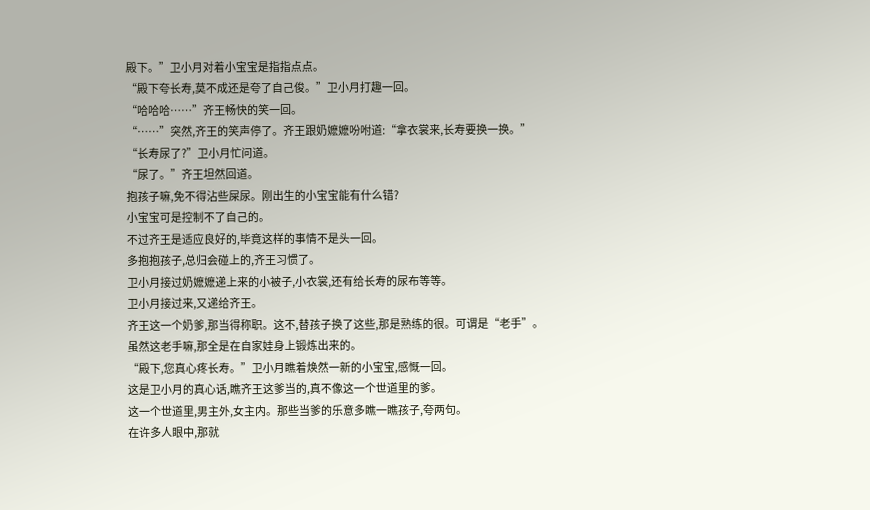殿下。”卫小月对着小宝宝是指指点点。
“殿下夸长寿,莫不成还是夸了自己俊。”卫小月打趣一回。
“哈哈哈……”齐王畅快的笑一回。
“……”突然,齐王的笑声停了。齐王跟奶嬷嬷吩咐道:“拿衣裳来,长寿要换一换。”
“长寿尿了?”卫小月忙问道。
“尿了。”齐王坦然回道。
抱孩子嘛,免不得沾些屎尿。刚出生的小宝宝能有什么错?
小宝宝可是控制不了自己的。
不过齐王是适应良好的,毕竟这样的事情不是头一回。
多抱抱孩子,总归会碰上的,齐王习惯了。
卫小月接过奶嬷嬷递上来的小被子,小衣裳,还有给长寿的尿布等等。
卫小月接过来,又递给齐王。
齐王这一个奶爹,那当得称职。这不,替孩子换了这些,那是熟练的很。可谓是“老手”。
虽然这老手嘛,那全是在自家娃身上锻炼出来的。
“殿下,您真心疼长寿。”卫小月瞧着焕然一新的小宝宝,感慨一回。
这是卫小月的真心话,瞧齐王这爹当的,真不像这一个世道里的爹。
这一个世道里,男主外,女主内。那些当爹的乐意多瞧一瞧孩子,夸两句。
在许多人眼中,那就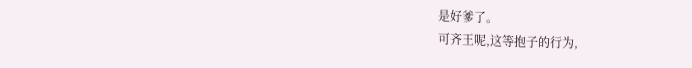是好爹了。
可齐王呢,这等抱子的行为,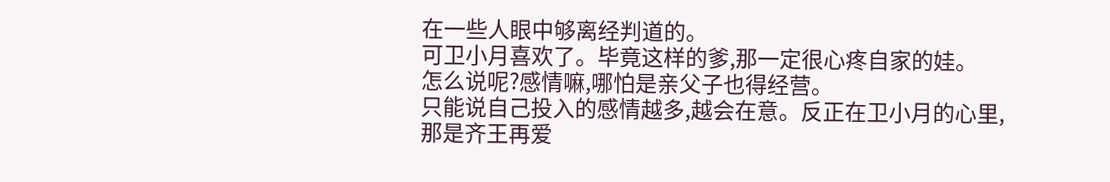在一些人眼中够离经判道的。
可卫小月喜欢了。毕竟这样的爹,那一定很心疼自家的娃。
怎么说呢?感情嘛,哪怕是亲父子也得经营。
只能说自己投入的感情越多,越会在意。反正在卫小月的心里,那是齐王再爱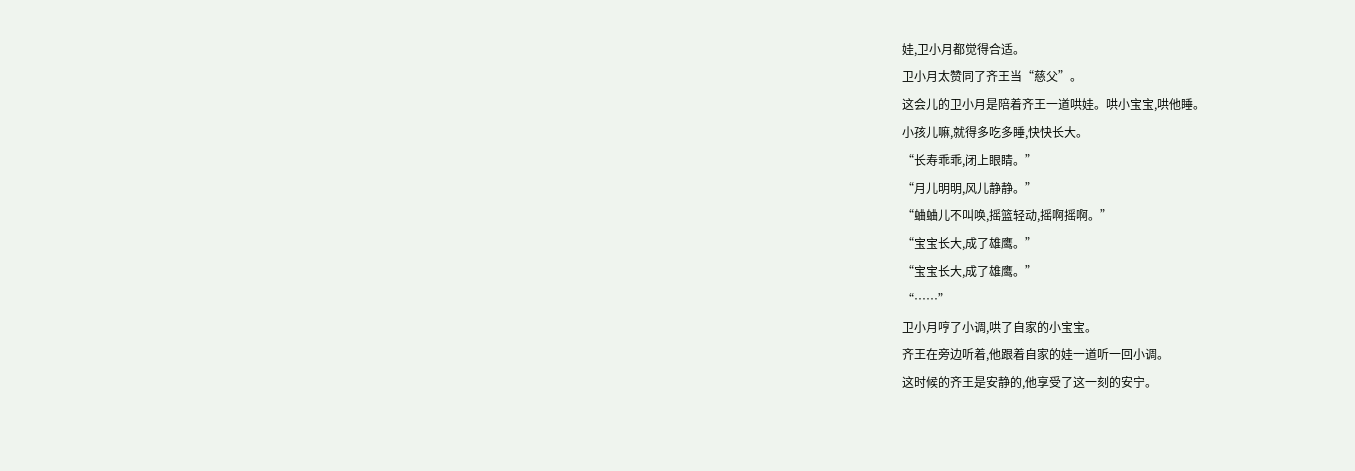娃,卫小月都觉得合适。
卫小月太赞同了齐王当“慈父”。
这会儿的卫小月是陪着齐王一道哄娃。哄小宝宝,哄他睡。
小孩儿嘛,就得多吃多睡,快快长大。
“长寿乖乖,闭上眼睛。”
“月儿明明,风儿静静。”
“蛐蛐儿不叫唤,摇篮轻动,摇啊摇啊。”
“宝宝长大,成了雄鹰。”
“宝宝长大,成了雄鹰。”
“……”
卫小月哼了小调,哄了自家的小宝宝。
齐王在旁边听着,他跟着自家的娃一道听一回小调。
这时候的齐王是安静的,他享受了这一刻的安宁。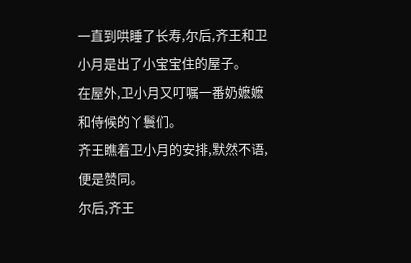一直到哄睡了长寿,尔后,齐王和卫小月是出了小宝宝住的屋子。
在屋外,卫小月又叮嘱一番奶嬷嬷和侍候的丫鬟们。
齐王瞧着卫小月的安排,默然不语,便是赞同。
尔后,齐王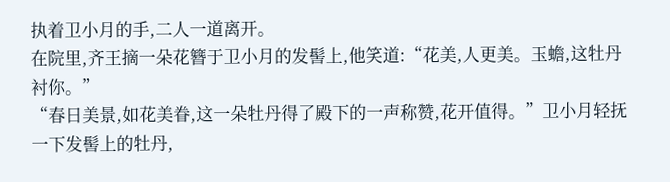执着卫小月的手,二人一道离开。
在院里,齐王摘一朵花簪于卫小月的发髻上,他笑道:“花美,人更美。玉蟾,这牡丹衬你。”
“春日美景,如花美眷,这一朵牡丹得了殿下的一声称赞,花开值得。”卫小月轻抚一下发髻上的牡丹,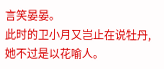言笑晏晏。
此时的卫小月又岂止在说牡丹,她不过是以花喻人。